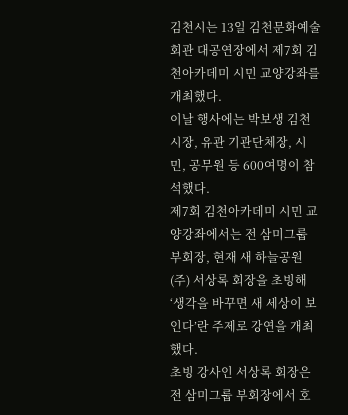김천시는 13일 김천문화예술회관 대공연장에서 제7회 김천아카데미 시민 교양강좌를 개최했다.
이날 행사에는 박보생 김천시장, 유관 기관단체장, 시민, 공무원 등 600여명이 참석했다.
제7회 김천아카데미 시민 교양강좌에서는 전 삼미그룹 부회장, 현재 새 하늘공원(주) 서상록 회장을 초빙해‘생각을 바꾸면 새 세상이 보인다’란 주제로 강연을 개최했다.
초빙 강사인 서상록 회장은 전 삼미그룹 부회장에서 호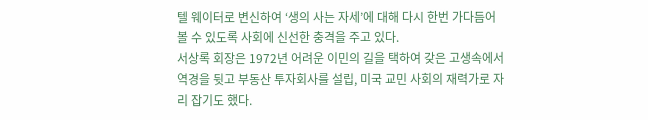텔 웨이터로 변신하여 ‘생의 사는 자세’에 대해 다시 한번 가다듬어 볼 수 있도록 사회에 신선한 충격을 주고 있다.
서상록 회장은 1972년 어려운 이민의 길을 택하여 갖은 고생속에서 역경을 뒷고 부동산 투자회사를 설립, 미국 교민 사회의 재력가로 자리 잡기도 했다.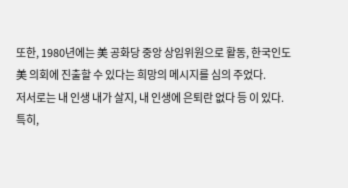또한, 1980년에는 美 공화당 중앙 상임위원으로 활동, 한국인도 美 의회에 진출할 수 있다는 희망의 메시지를 심의 주었다.
저서로는 내 인생 내가 살지, 내 인생에 은퇴란 없다 등 이 있다.
특히,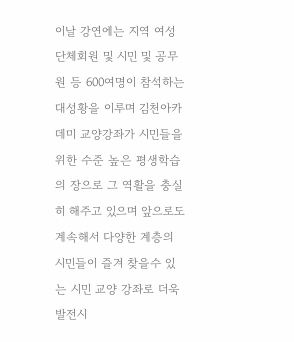이날 강연에는 지역 여성단체회원 및 시민 및 공무원 등 600여명이 참석하는 대성황을 이루며 김천아카데미 교양강좌가 시민들을 위한 수준 높은 평생학습의 장으로 그 역활을 충실히 해주고 있으며 앞으로도 계속해서 다양한 계층의 시민들이 즐겨 찾을수 있는 시민 교양 강좌로 더욱 발전시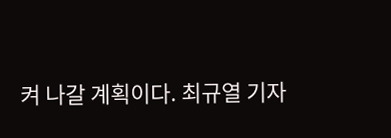켜 나갈 계획이다. 최규열 기자